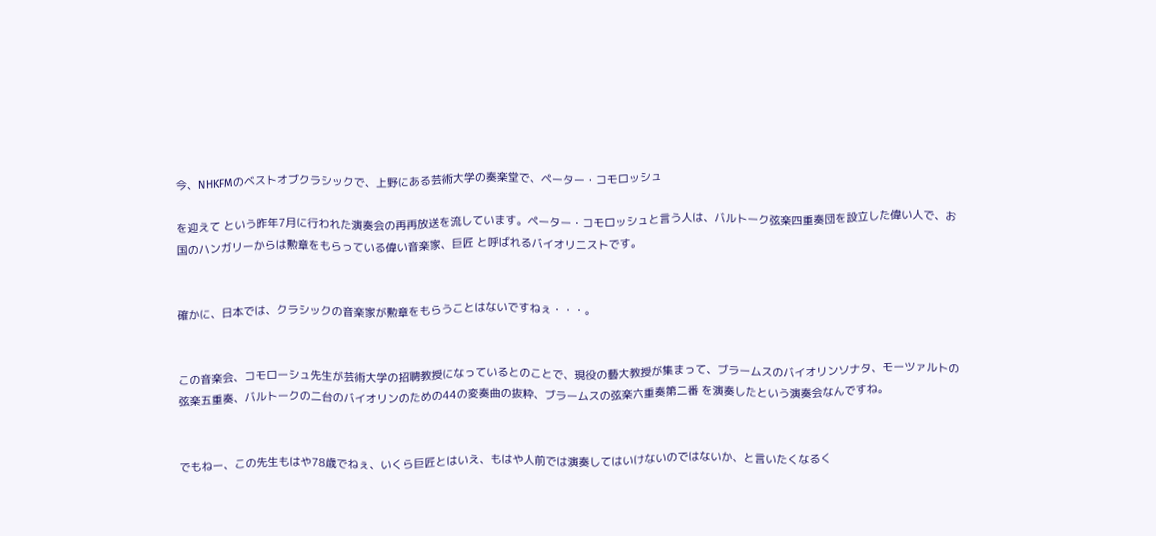今、NHKFMのベストオブクラシックで、上野にある芸術大学の奏楽堂で、ペーター・コモロッシュ

を迎えて という昨年7月に行われた演奏会の再再放送を流しています。ペーター・コモロッシュと言う人は、バルトーク弦楽四重奏団を設立した偉い人で、お国のハンガリーからは勲章をもらっている偉い音楽家、巨匠 と呼ばれるバイオリニストです。


確かに、日本では、クラシックの音楽家が勲章をもらうことはないですねぇ・・・。


この音楽会、コモローシュ先生が芸術大学の招聘教授になっているとのことで、現役の藝大教授が集まって、ブラームスのバイオリンソナタ、モーツァルトの弦楽五重奏、バルトークの二台のバイオリンのための44の変奏曲の抜粋、ブラームスの弦楽六重奏第二番 を演奏したという演奏会なんですね。


でもねー、この先生もはや78歳でねぇ、いくら巨匠とはいえ、もはや人前では演奏してはいけないのではないか、と言いたくなるく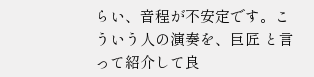らい、音程が不安定です。こういう人の演奏を、巨匠 と言って紹介して良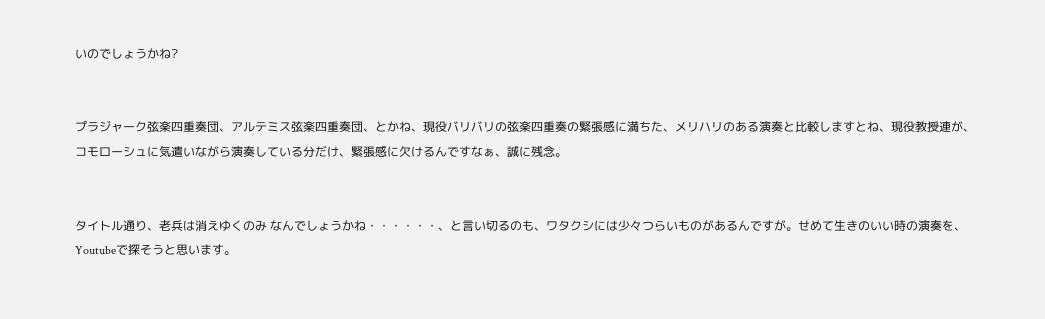いのでしょうかね?


プラジャーク弦楽四重奏団、アルテミス弦楽四重奏団、とかね、現役バリバリの弦楽四重奏の緊張感に満ちた、メリハリのある演奏と比較しますとね、現役教授連が、コモローシュに気遣いながら演奏している分だけ、緊張感に欠けるんですなぁ、誠に残念。


タイトル通り、老兵は消えゆくのみ なんでしょうかね・・・・・・、と言い切るのも、ワタクシには少々つらいものがあるんですが。せめて生きのいい時の演奏を、Youtubeで探そうと思います。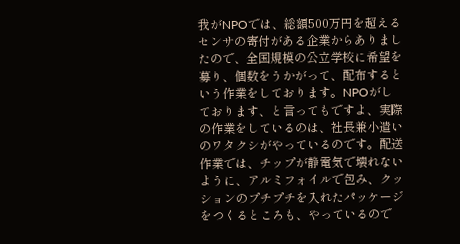我がNPOでは、総額500万円を超えるセンサの寄付がある企業からありましたので、全国規模の公立学校に希望を募り、個数をうかがって、配布するという作業をしております。NPOがしております、と言ってもですよ、実際の作業をしているのは、社長兼小遣いのワタクシがやっているのです。配送作業では、チップが静電気で壊れないように、アルミフォイルで包み、クッションのプチプチを入れたパッケージをつくるところも、やっているので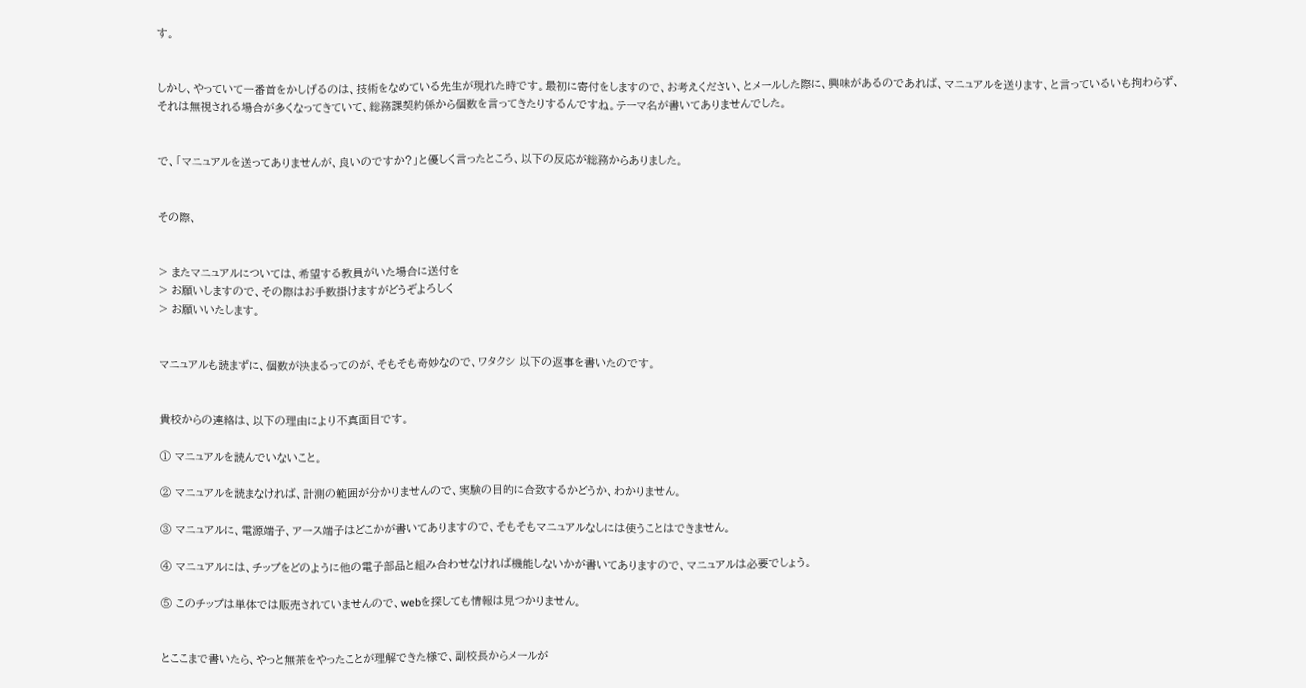す。


しかし、やっていて一番首をかしげるのは、技術をなめている先生が現れた時です。最初に寄付をしますので、お考えください、とメールした際に、興味があるのであれば、マニュアルを送ります、と言っているいも拘わらず、それは無視される場合が多くなってきていて、総務課契約係から個数を言ってきたりするんですね。テーマ名が書いてありませんでした。


で、「マニュアルを送ってありませんが、良いのですか?」と優しく言ったところ、以下の反応が総務からありました。


その際、


> またマニュアルについては、希望する教員がいた場合に送付を
> お願いしますので、その際はお手数掛けますがどうぞよろしく
> お願いいたします。


マニュアルも読まずに、個数が決まるってのが、そもそも奇妙なので、ワタクシ 以下の返事を書いたのです。


貴校からの連絡は、以下の理由により不真面目です。

① マニュアルを読んでいないこと。

② マニュアルを読まなければ、計測の範囲が分かりませんので、実験の目的に合致するかどうか、わかりません。

③ マニュアルに、電源端子、アース端子はどこかが書いてありますので、そもそもマニュアルなしには使うことはできません。

④ マニュアルには、チップをどのように他の電子部品と組み合わせなければ機能しないかが書いてありますので、マニュアルは必要でしょう。

⑤ このチップは単体では販売されていませんので、webを探しても情報は見つかりません。


とここまで書いたら、やっと無茶をやったことが理解できた様で、副校長からメールが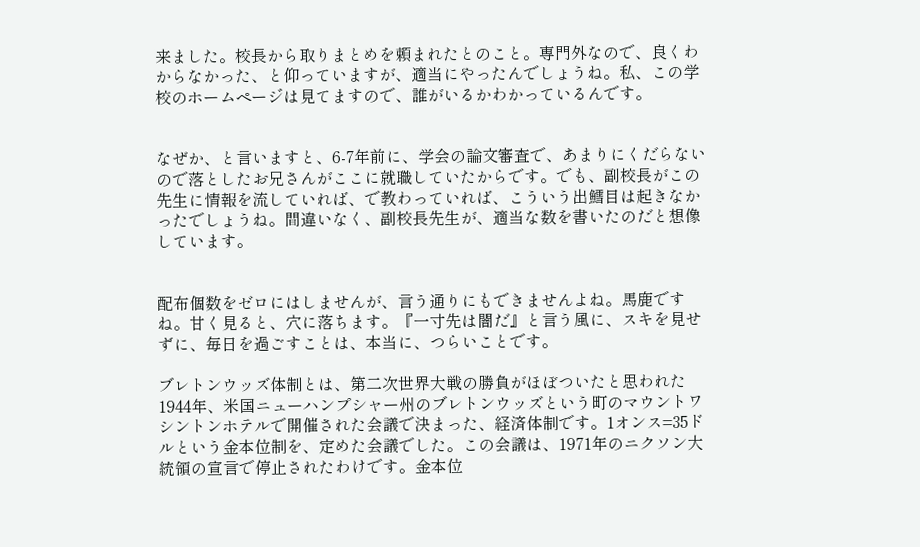来ました。校長から取りまとめを頼まれたとのこと。専門外なので、良くわからなかった、と仰っていますが、適当にやったんでしょうね。私、この学校のホームページは見てますので、誰がいるかわかっているんです。


なぜか、と言いますと、6-7年前に、学会の論文審査で、あまりにくだらないので落としたお兄さんがここに就職していたからです。でも、副校長がこの先生に情報を流していれば、で教わっていれば、こういう出鱈目は起きなかったでしょうね。間違いなく、副校長先生が、適当な数を書いたのだと想像しています。


配布個数をゼロにはしませんが、言う通りにもできませんよね。馬鹿ですね。甘く見ると、穴に落ちます。『一寸先は闇だ』と言う風に、スキを見せずに、毎日を過ごすことは、本当に、つらいことです。

ブレトンウッズ体制とは、第二次世界大戦の勝負がほぼついたと思われた1944年、米国ニューハンプシャー州のブレトンウッズという町のマウントワシントンホテルで開催された会議で決まった、経済体制です。1オンス=35ドルという金本位制を、定めた会議でした。この会議は、1971年のニクソン大統領の宣言で停止されたわけです。金本位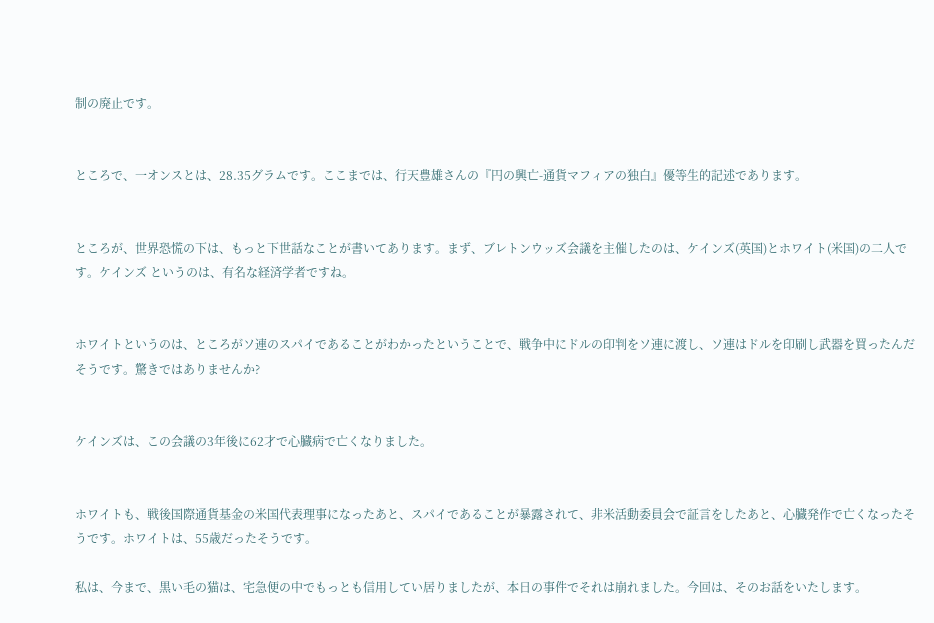制の廃止です。


ところで、一オンスとは、28.35グラムです。ここまでは、行天豊雄さんの『円の興亡-通貨マフィアの独白』優等生的記述であります。


ところが、世界恐慌の下は、もっと下世話なことが書いてあります。まず、ブレトンウッズ会議を主催したのは、ケインズ(英国)とホワイト(米国)の二人です。ケインズ というのは、有名な経済学者ですね。


ホワイトというのは、ところがソ連のスパイであることがわかったということで、戦争中にドルの印判をソ連に渡し、ソ連はドルを印刷し武器を買ったんだそうです。驚きではありませんか?


ケインズは、この会議の3年後に62才で心臓病で亡くなりました。


ホワイトも、戦後国際通貨基金の米国代表理事になったあと、スパイであることが暴露されて、非米活動委員会で証言をしたあと、心臓発作で亡くなったそうです。ホワイトは、55歳だったそうです。

私は、今まで、黒い毛の猫は、宅急便の中でもっとも信用してい居りましたが、本日の事件でそれは崩れました。今回は、そのお話をいたします。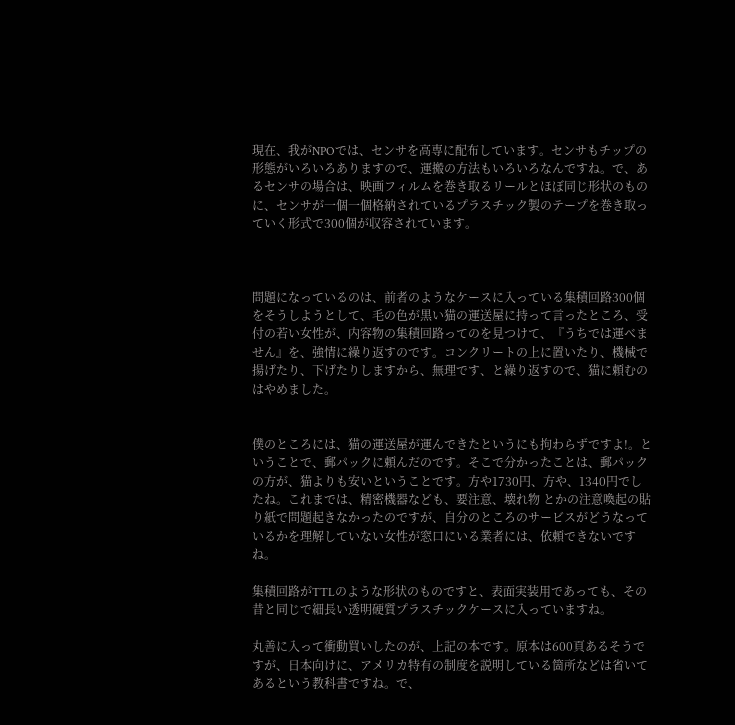現在、我がNPOでは、センサを高専に配布しています。センサもチップの形態がいろいろありますので、運搬の方法もいろいろなんですね。で、あるセンサの場合は、映画フィルムを巻き取るリールとほぼ同じ形状のものに、センサが一個一個格納されているプラスチック製のテープを巻き取っていく形式で300個が収容されています。



問題になっているのは、前者のようなケースに入っている集積回路300個をそうしようとして、毛の色が黒い猫の運送屋に持って言ったところ、受付の若い女性が、内容物の集積回路ってのを見つけて、『うちでは運べません』を、強情に繰り返すのです。コンクリートの上に置いたり、機械で揚げたり、下げたりしますから、無理です、と繰り返すので、猫に頼むのはやめました。


僕のところには、猫の運送屋が運んできたというにも拘わらずですよ!。ということで、郵パックに頼んだのです。そこで分かったことは、郵パックの方が、猫よりも安いということです。方や1730円、方や、1340円でしたね。これまでは、精密機器なども、要注意、壊れ物 とかの注意喚起の貼り紙で問題起きなかったのですが、自分のところのサービスがどうなっているかを理解していない女性が窓口にいる業者には、依頼できないですね。

集積回路がTTLのような形状のものですと、表面実装用であっても、その昔と同じで細長い透明硬質プラスチックケースに入っていますね。

丸善に入って衝動買いしたのが、上記の本です。原本は600頁あるそうですが、日本向けに、アメリカ特有の制度を説明している箇所などは省いてあるという教科書ですね。で、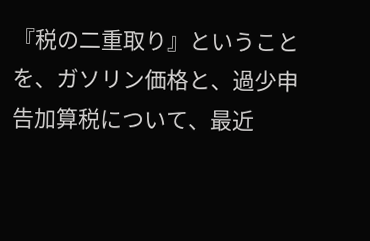『税の二重取り』ということを、ガソリン価格と、過少申告加算税について、最近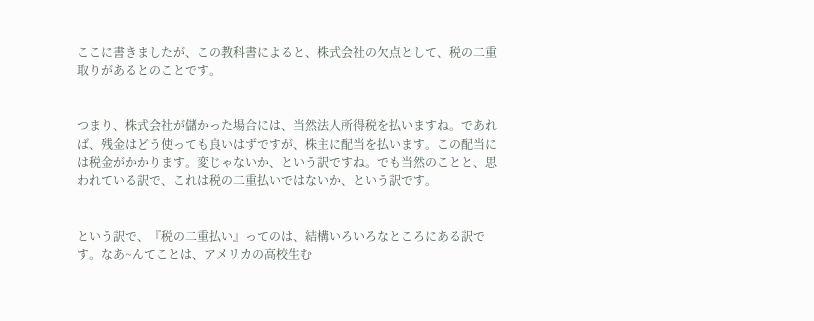ここに書きましたが、この教科書によると、株式会社の欠点として、税の二重取りがあるとのことです。


つまり、株式会社が儲かった場合には、当然法人所得税を払いますね。であれば、残金はどう使っても良いはずですが、株主に配当を払います。この配当には税金がかかります。変じゃないか、という訳ですね。でも当然のことと、思われている訳で、これは税の二重払いではないか、という訳です。


という訳で、『税の二重払い』ってのは、結構いろいろなところにある訳です。なあ~んてことは、アメリカの高校生む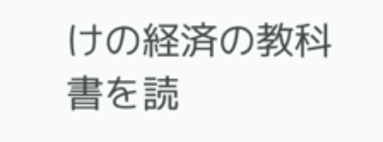けの経済の教科書を読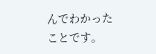んでわかったことです。